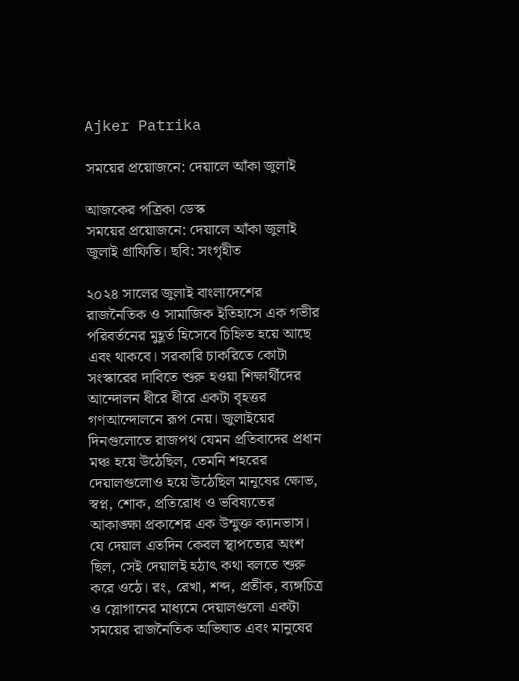Ajker Patrika

সময়ের প্রয়োজনে: দেয়ালে আঁকা জুলাই

আজকের পত্রিকা ডেস্ক
সময়ের প্রয়োজনে: দেয়ালে আঁকা জুলাই
জুলাই গ্রাফিতি। ছবি: সংগৃহীত

২০২৪ সালের জুলাই বাংলাদেশের রাজনৈতিক ও সামাজিক ইতিহাসে এক গভীর পরিবর্তনের মুহূর্ত হিসেবে চিহ্নিত হয়ে আছে এবং থাকবে। সরকারি চাকরিতে কোটা সংস্কারের দাবিতে শুরু হওয়া শিক্ষার্থীদের আন্দোলন ধীরে ধীরে একটা বৃহত্তর গণআন্দোলনে রূপ নেয়। জুলাইয়ের দিনগুলোতে রাজপথ যেমন প্রতিবাদের প্রধান মঞ্চ হয়ে উঠেছিল, তেমনি শহরের দেয়ালগুলোও হয়ে উঠেছিল মানুষের ক্ষোভ, স্বপ্ন, শোক, প্রতিরোধ ও ভবিষ্যতের আকাঙ্ক্ষা প্রকাশের এক উন্মুক্ত ক্যানভাস। যে দেয়াল এতদিন কেবল স্থাপত্যের অংশ ছিল, সেই দেয়ালই হঠাৎ কথা বলতে শুরু করে ওঠে। রং, রেখা, শব্দ, প্রতীক, ব্যঙ্গচিত্র ও স্লোগানের মাধ্যমে দেয়ালগুলো একটা সময়ের রাজনৈতিক অভিঘাত এবং মানুষের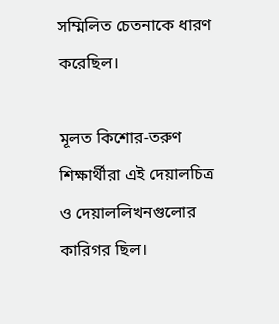সম্মিলিত চেতনাকে ধারণ করেছিল।

মূলত কিশোর-তরুণ শিক্ষার্থীরা এই দেয়ালচিত্র ও দেয়াললিখনগুলোর কারিগর ছিল।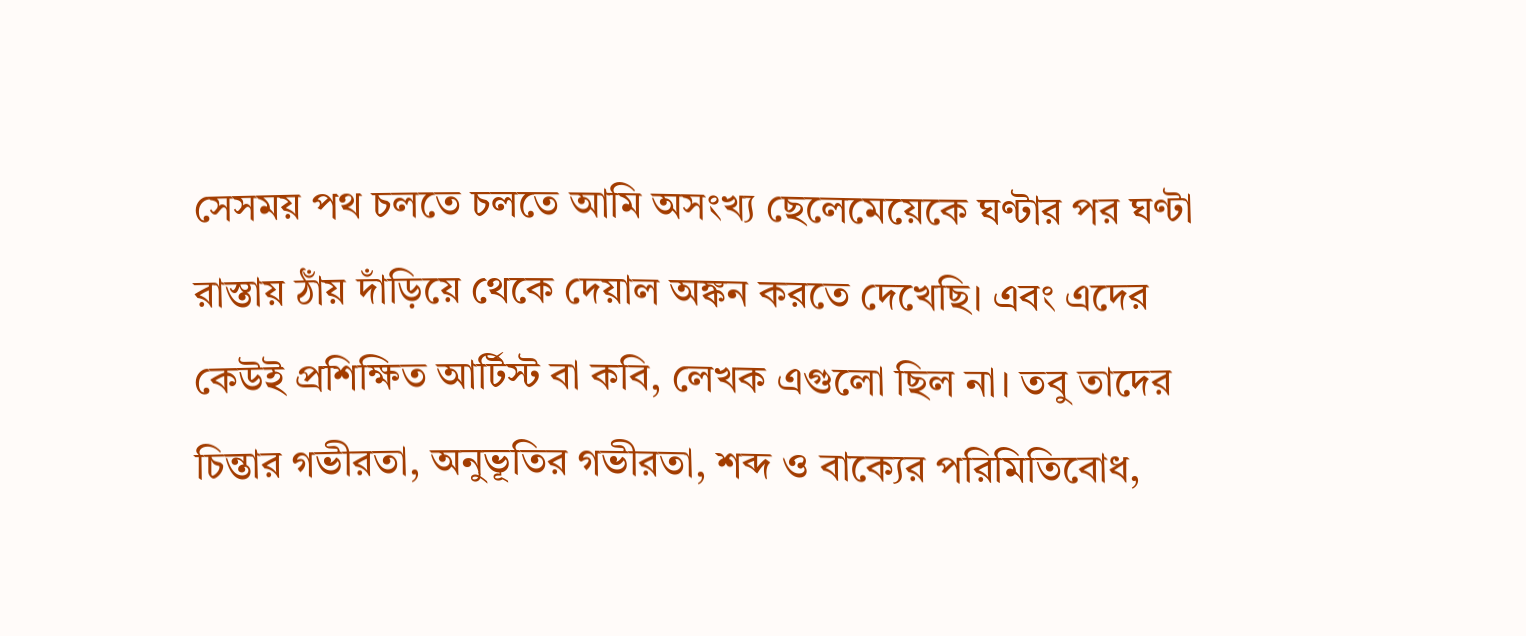সেসময় পথ চলতে চলতে আমি অসংখ্য ছেলেমেয়েকে ঘণ্টার পর ঘণ্টা রাস্তায় ঠাঁয় দাঁড়িয়ে থেকে দেয়াল অঙ্কন করতে দেখেছি। এবং এদের কেউই প্রশিক্ষিত আর্টিস্ট বা কবি, লেখক এগুলো ছিল না। তবু তাদের চিন্তার গভীরতা, অনুভূতির গভীরতা, শব্দ ও বাক্যের পরিমিতিবোধ,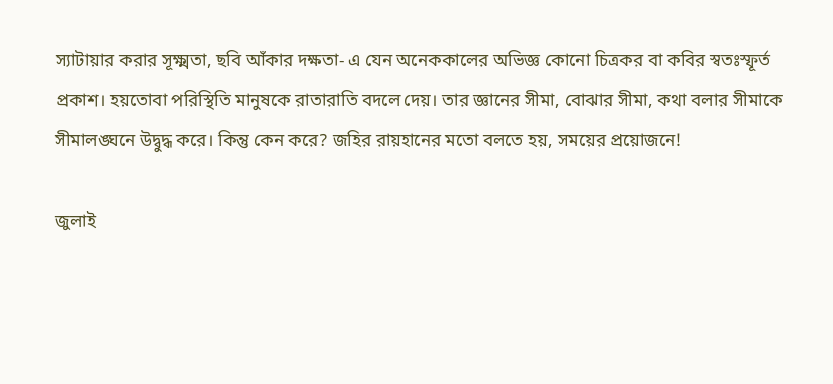স্যাটায়ার করার সূক্ষ্মতা, ছবি আঁকার দক্ষতা- এ যেন অনেককালের অভিজ্ঞ কোনো চিত্রকর বা কবির স্বতঃস্ফূর্ত প্রকাশ। হয়তোবা পরিস্থিতি মানুষকে রাতারাতি বদলে দেয়। তার জ্ঞানের সীমা, বোঝার সীমা, কথা বলার সীমাকে সীমালঙ্ঘনে উদ্বুদ্ধ করে। কিন্তু কেন করে? জহির রায়হানের মতো বলতে হয়, সময়ের প্রয়োজনে!

জুলাই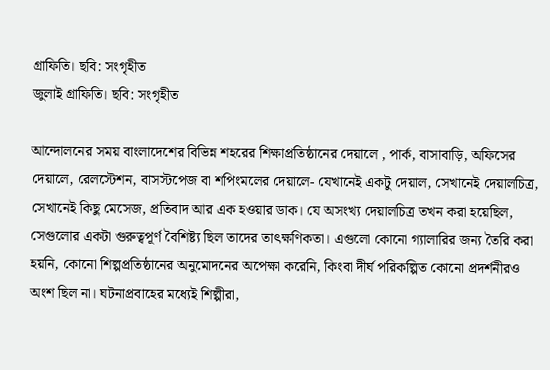গ্রাফিতি। ছবি: সংগৃহীত
জুলাই গ্রাফিতি। ছবি: সংগৃহীত

আন্দোলনের সময় বাংলাদেশের বিভিন্ন শহরের শিক্ষাপ্রতিষ্ঠানের দেয়ালে , পার্ক, বাসাবাড়ি, অফিসের দেয়ালে, রেলস্টেশন, বাসস্টপেজ বা শপিংমলের দেয়ালে- যেখানেই একটু দেয়াল, সেখানেই দেয়ালচিত্র, সেখানেই কিছু মেসেজ, প্রতিবাদ আর এক হওয়ার ডাক। যে অসংখ্য দেয়ালচিত্র তখন করা হয়েছিল, সেগুলোর একটা গুরুত্বপূর্ণ বৈশিষ্ট্য ছিল তাদের তাৎক্ষণিকতা। এগুলো কোনো গ্যালারির জন্য তৈরি করা হয়নি, কোনো শিল্পপ্রতিষ্ঠানের অনুমোদনের অপেক্ষা করেনি, কিংবা দীর্ঘ পরিকল্পিত কোনো প্রদর্শনীরও অংশ ছিল না। ঘটনাপ্রবাহের মধ্যেই শিল্পীরা,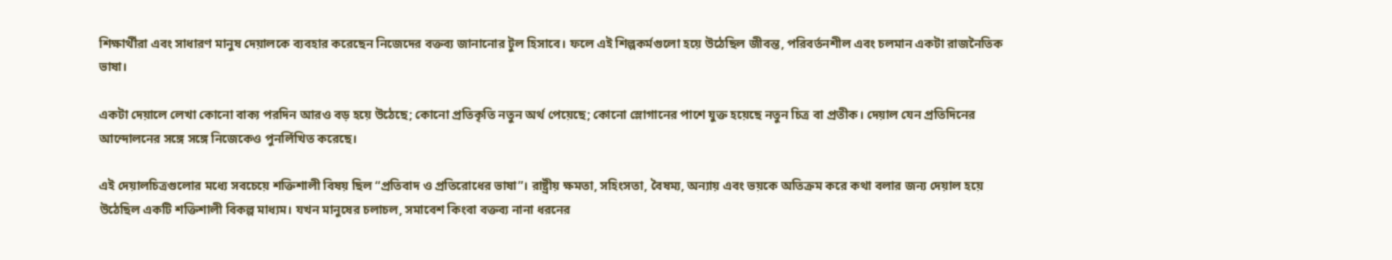শিক্ষার্থীরা এবং সাধারণ মানুষ দেয়ালকে ব্যবহার করেছেন নিজেদের বক্তব্য জানানোর টুল হিসাবে। ফলে এই শিল্পকর্মগুলো হয়ে উঠেছিল জীবন্ত, পরিবর্তনশীল এবং চলমান একটা রাজনৈতিক ভাষা।

একটা দেয়ালে লেখা কোনো বাক্য পরদিন আরও বড় হয়ে উঠেছে; কোনো প্রতিকৃতি নতুন অর্থ পেয়েছে; কোনো স্লোগানের পাশে যুক্ত হয়েছে নতুন চিত্র বা প্রতীক। দেয়াল যেন প্রতিদিনের আন্দোলনের সঙ্গে সঙ্গে নিজেকেও পুনর্লিখিত করেছে।

এই দেয়ালচিত্রগুলোর মধ্যে সবচেয়ে শক্তিশালী বিষয় ছিল “প্রতিবাদ ও প্রতিরোধের ভাষা”। রাষ্ট্রীয় ক্ষমতা, সহিংসতা, বৈষম্য, অন্যায় এবং ভয়কে অতিক্রম করে কথা বলার জন্য দেয়াল হয়ে উঠেছিল একটি শক্তিশালী বিকল্প মাধ্যম। যখন মানুষের চলাচল, সমাবেশ কিংবা বক্তব্য নানা ধরনের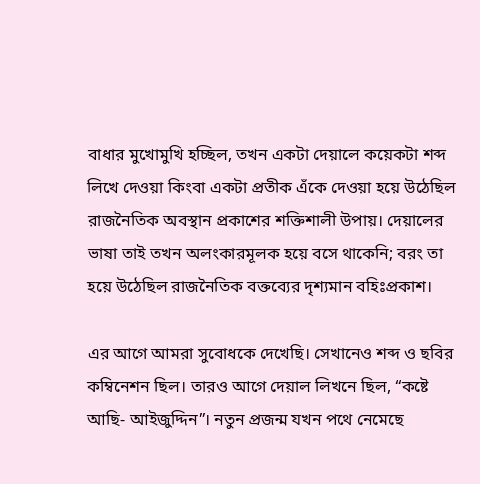বাধার মুখোমুখি হচ্ছিল, তখন একটা দেয়ালে কয়েকটা শব্দ লিখে দেওয়া কিংবা একটা প্রতীক এঁকে দেওয়া হয়ে উঠেছিল রাজনৈতিক অবস্থান প্রকাশের শক্তিশালী উপায়। দেয়ালের ভাষা তাই তখন অলংকারমূলক হয়ে বসে থাকেনি; বরং তা হয়ে উঠেছিল রাজনৈতিক বক্তব্যের দৃশ্যমান বহিঃপ্রকাশ।

এর আগে আমরা সুবোধকে দেখেছি। সেখানেও শব্দ ও ছবির কম্বিনেশন ছিল। তারও আগে দেয়াল লিখনে ছিল, “কষ্টে আছি- আইজুদ্দিন”। নতুন প্রজন্ম যখন পথে নেমেছে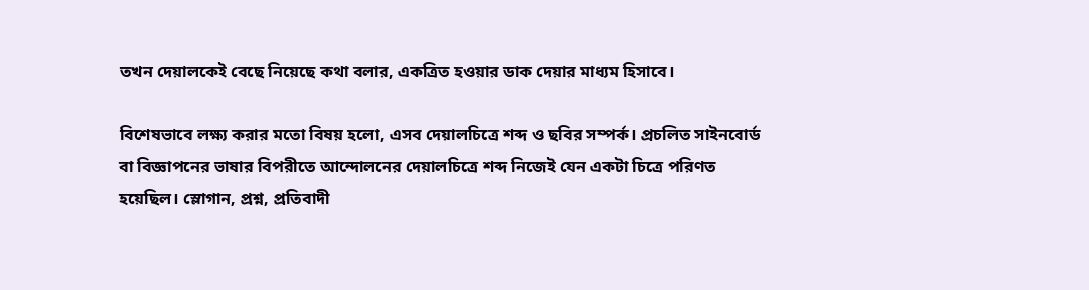তখন দেয়ালকেই বেছে নিয়েছে কথা বলার, একত্রিত হওয়ার ডাক দেয়ার মাধ্যম হিসাবে।

বিশেষভাবে লক্ষ্য করার মতো বিষয় হলো, এসব দেয়ালচিত্রে শব্দ ও ছবির সম্পর্ক। প্রচলিত সাইনবোর্ড বা বিজ্ঞাপনের ভাষার বিপরীতে আন্দোলনের দেয়ালচিত্রে শব্দ নিজেই যেন একটা চিত্রে পরিণত হয়েছিল। স্লোগান, প্রশ্ন, প্রতিবাদী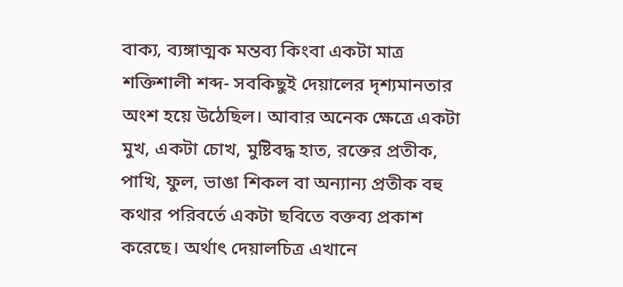বাক্য, ব্যঙ্গাত্মক মন্তব্য কিংবা একটা মাত্র শক্তিশালী শব্দ- সবকিছুই দেয়ালের দৃশ্যমানতার অংশ হয়ে উঠেছিল। আবার অনেক ক্ষেত্রে একটা মুখ, একটা চোখ, মুষ্টিবদ্ধ হাত, রক্তের প্রতীক, পাখি, ফুল, ভাঙা শিকল বা অন্যান্য প্রতীক বহু কথার পরিবর্তে একটা ছবিতে বক্তব্য প্রকাশ করেছে। অর্থাৎ দেয়ালচিত্র এখানে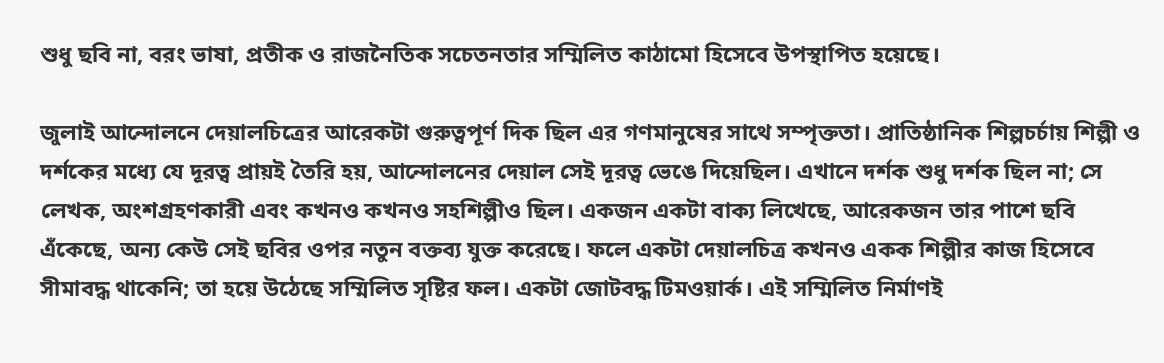শুধু ছবি না, বরং ভাষা, প্রতীক ও রাজনৈতিক সচেতনতার সম্মিলিত কাঠামো হিসেবে উপস্থাপিত হয়েছে।

জুলাই আন্দোলনে দেয়ালচিত্রের আরেকটা গুরুত্বপূর্ণ দিক ছিল এর গণমানুষের সাথে সম্পৃক্ততা। প্রাতিষ্ঠানিক শিল্পচর্চায় শিল্পী ও দর্শকের মধ্যে যে দূরত্ব প্রায়ই তৈরি হয়, আন্দোলনের দেয়াল সেই দূরত্ব ভেঙে দিয়েছিল। এখানে দর্শক শুধু দর্শক ছিল না; সে লেখক, অংশগ্রহণকারী এবং কখনও কখনও সহশিল্পীও ছিল। একজন একটা বাক্য লিখেছে, আরেকজন তার পাশে ছবি এঁকেছে, অন্য কেউ সেই ছবির ওপর নতুন বক্তব্য যুক্ত করেছে। ফলে একটা দেয়ালচিত্র কখনও একক শিল্পীর কাজ হিসেবে সীমাবদ্ধ থাকেনি; তা হয়ে উঠেছে সম্মিলিত সৃষ্টির ফল। একটা জোটবদ্ধ টিমওয়ার্ক। এই সম্মিলিত নির্মাণই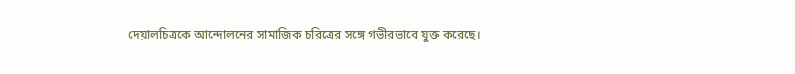দেয়ালচিত্রকে আন্দোলনের সামাজিক চরিত্রের সঙ্গে গভীরভাবে যুক্ত করেছে।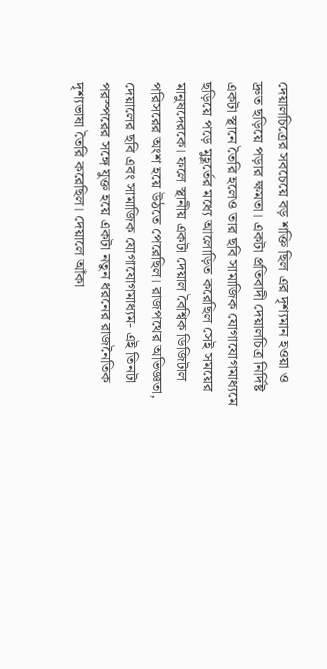দেয়ালচিত্রের সবচেয়ে বড় শক্তি ছিল এর দৃশ্যমান হওয়া ও দ্রুত ছড়িয়ে পড়ার ক্ষমতা। একটা প্রতিবাদী দেয়ালচিত্র নির্দিষ্ট একটা স্থানে তৈরি হলেও তার ছবি সামাজিক যোগাযোগমাধ্যমে ছড়িয়ে পড়ে মুহূর্তের মধ্যে আলোড়িত করেছিল সেই সময়ের মানুষদেরকে। ফলে স্থানীয় একটা দেয়াল বৈশ্বিক ডিজিটাল পরিসরের অংশ হয়ে উঠতে পেরেছিল। রাজপথের অভিজ্ঞতা, দেয়ালের ছবি এবং সামাজিক যোগাযোগমাধ্যম- এই তিনটা পরস্পরের সঙ্গে যুক্ত হয়ে একটা নতুন ধরনের রাজনৈতিক দৃশ্যভাষা তৈরি করেছিল। দেয়ালে আঁকা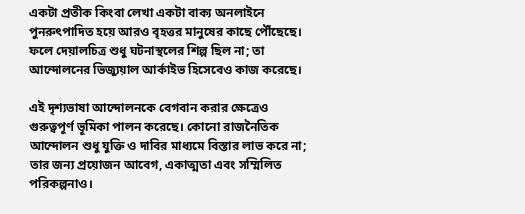একটা প্রতীক কিংবা লেখা একটা বাক্য অনলাইনে পুনরুৎপাদিত হয়ে আরও বৃহত্তর মানুষের কাছে পৌঁছেছে। ফলে দেয়ালচিত্র শুধু ঘটনাস্থলের শিল্প ছিল না; তা আন্দোলনের ভিজ্যুয়াল আর্কাইভ হিসেবেও কাজ করেছে।

এই দৃশ্যভাষা আন্দোলনকে বেগবান করার ক্ষেত্রেও গুরুত্বপূর্ণ ভূমিকা পালন করেছে। কোনো রাজনৈতিক আন্দোলন শুধু যুক্তি ও দাবির মাধ্যমে বিস্তার লাভ করে না; তার জন্য প্রয়োজন আবেগ, একাত্মতা এবং সম্মিলিত পরিকল্পনাও।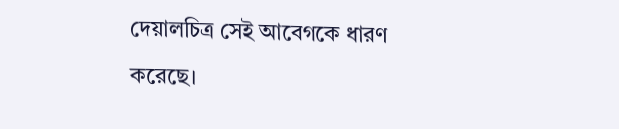দেয়ালচিত্র সেই আবেগকে ধারণ করেছে।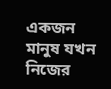একজন মানুষ যখন নিজের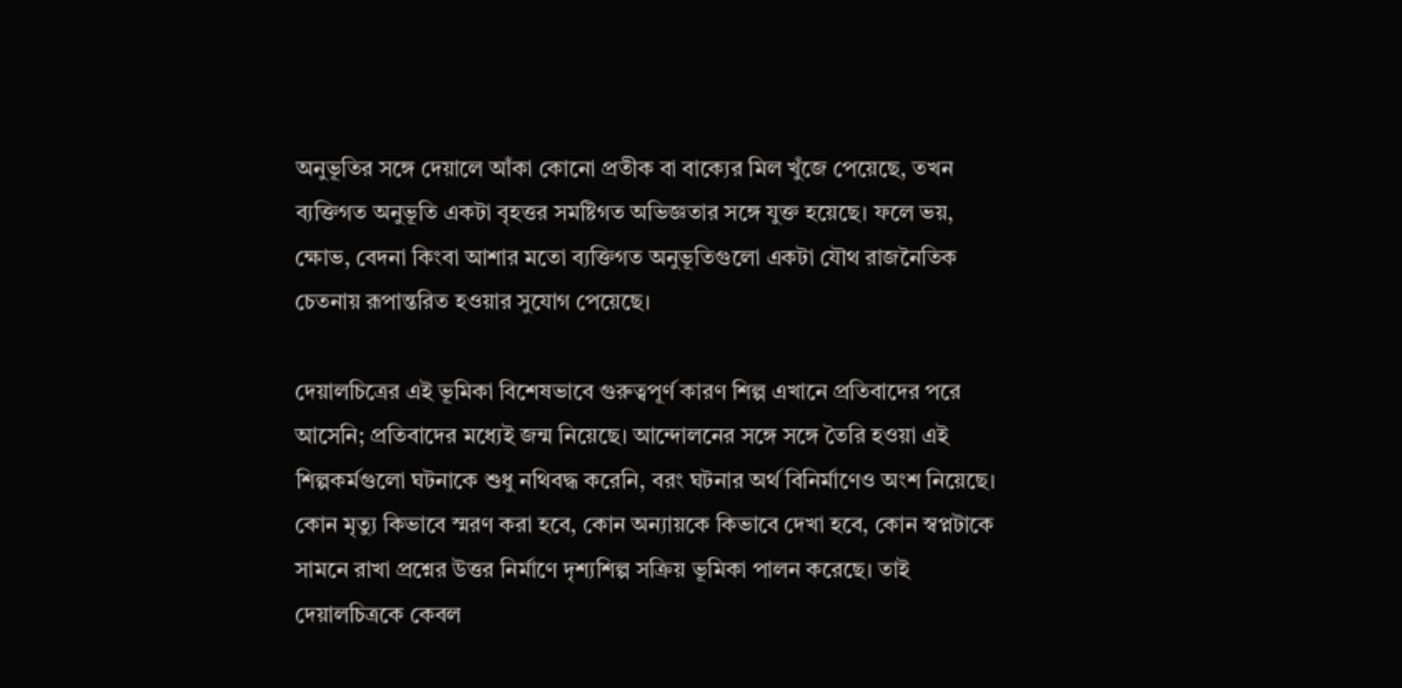অনুভূতির সঙ্গে দেয়ালে আঁকা কোনো প্রতীক বা বাক্যের মিল খুঁজে পেয়েছে, তখন ব্যক্তিগত অনুভূতি একটা বৃহত্তর সমষ্টিগত অভিজ্ঞতার সঙ্গে যুক্ত হয়েছে। ফলে ভয়, ক্ষোভ, বেদনা কিংবা আশার মতো ব্যক্তিগত অনুভূতিগুলো একটা যৌথ রাজনৈতিক চেতনায় রূপান্তরিত হওয়ার সুযোগ পেয়েছে।

দেয়ালচিত্রের এই ভূমিকা বিশেষভাবে গুরুত্বপূর্ণ কারণ শিল্প এখানে প্রতিবাদের পরে আসেনি; প্রতিবাদের মধ্যেই জন্ম নিয়েছে। আন্দোলনের সঙ্গে সঙ্গে তৈরি হওয়া এই শিল্পকর্মগুলো ঘটনাকে শুধু নথিবদ্ধ করেনি, বরং ঘটনার অর্থ বিনির্মাণেও অংশ নিয়েছে। কোন মৃত্যু কিভাবে স্মরণ করা হবে, কোন অন্যায়কে কিভাবে দেখা হবে, কোন স্বপ্নটাকে সামনে রাখা প্রশ্নের উত্তর নির্মাণে দৃশ্যশিল্প সক্রিয় ভূমিকা পালন করেছে। তাই দেয়ালচিত্রকে কেবল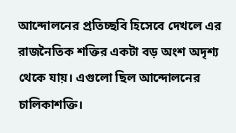আন্দোলনের প্রতিচ্ছবি হিসেবে দেখলে এর রাজনৈতিক শক্তির একটা বড় অংশ অদৃশ্য থেকে যায়। এগুলো ছিল আন্দোলনের চালিকাশক্তি।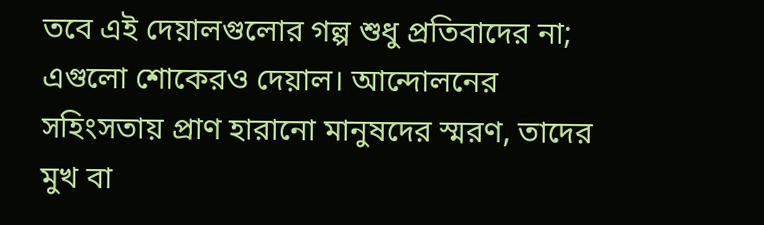তবে এই দেয়ালগুলোর গল্প শুধু প্রতিবাদের না; এগুলো শোকেরও দেয়াল। আন্দোলনের সহিংসতায় প্রাণ হারানো মানুষদের স্মরণ, তাদের মুখ বা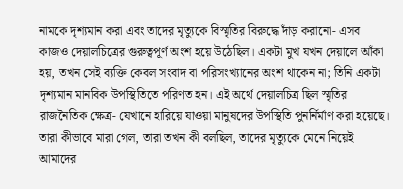নামকে দৃশ্যমান করা এবং তাদের মৃত্যুকে বিস্মৃতির বিরুদ্ধে দাঁড় করানো- এসব কাজও দেয়ালচিত্রের গুরুত্বপূর্ণ অংশ হয়ে উঠেছিল। একটা মুখ যখন দেয়ালে আঁকা হয়, তখন সেই ব্যক্তি কেবল সংবাদ বা পরিসংখ্যানের অংশ থাকেন না; তিনি একটা দৃশ্যমান মানবিক উপস্থিতিতে পরিণত হন। এই অর্থে দেয়ালচিত্র ছিল স্মৃতির রাজনৈতিক ক্ষেত্র- যেখানে হারিয়ে যাওয়া মানুষদের উপস্থিতি পুনর্নির্মাণ করা হয়েছে। তারা কীভাবে মারা গেল, তারা তখন কী বলছিল, তাদের মৃত্যুকে মেনে নিয়েই আমাদের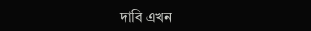দাবি এখন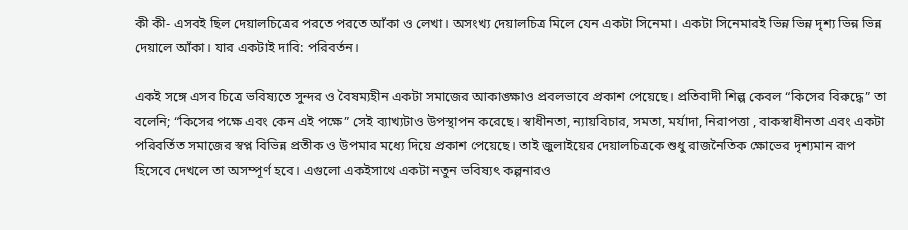কী কী- এসবই ছিল দেয়ালচিত্রের পরতে পরতে আঁকা ও লেখা। অসংখ্য দেয়ালচিত্র মিলে যেন একটা সিনেমা। একটা সিনেমারই ভিন্ন ভিন্ন দৃশ্য ভিন্ন ভিন্ন দেয়ালে আঁকা। যার একটাই দাবি: পরিবর্তন।

একই সঙ্গে এসব চিত্রে ভবিষ্যতে সুন্দর ও বৈষম্যহীন একটা সমাজের আকাঙ্ক্ষাও প্রবলভাবে প্রকাশ পেয়েছে। প্রতিবাদী শিল্প কেবল “কিসের বিরুদ্ধে” তা বলেনি; “কিসের পক্ষে এবং কেন এই পক্ষে” সেই ব্যাখ্যটাও উপস্থাপন করেছে। স্বাধীনতা, ন্যায়বিচার, সমতা, মর্যাদা, নিরাপত্তা , বাকস্বাধীনতা এবং একটা পরিবর্তিত সমাজের স্বপ্ন বিভিন্ন প্রতীক ও উপমার মধ্যে দিয়ে প্রকাশ পেয়েছে। তাই জুলাইয়ের দেয়ালচিত্রকে শুধু রাজনৈতিক ক্ষোভের দৃশ্যমান রূপ হিসেবে দেখলে তা অসম্পূর্ণ হবে। এগুলো একইসাথে একটা নতুন ভবিষ্যৎ কল্পনারও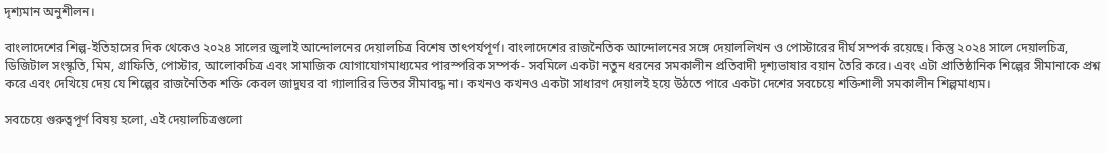দৃশ্যমান অনুশীলন।

বাংলাদেশের শিল্প-ইতিহাসের দিক থেকেও ২০২৪ সালের জুলাই আন্দোলনের দেয়ালচিত্র বিশেষ তাৎপর্যপূর্ণ। বাংলাদেশের রাজনৈতিক আন্দোলনের সঙ্গে দেয়াললিখন ও পোস্টারের দীর্ঘ সম্পর্ক রয়েছে। কিন্তু ২০২৪ সালে দেয়ালচিত্র, ডিজিটাল সংস্কৃতি, মিম, গ্রাফিতি, পোস্টার, আলোকচিত্র এবং সামাজিক যোগাযোগমাধ্যমের পারস্পরিক সম্পর্ক- সবমিলে একটা নতুন ধরনের সমকালীন প্রতিবাদী দৃশ্যভাষার বয়ান তৈরি করে। এবং এটা প্রাতিষ্ঠানিক শিল্পের সীমানাকে প্রশ্ন করে এবং দেখিয়ে দেয় যে শিল্পের রাজনৈতিক শক্তি কেবল জাদুঘর বা গ্যালারির ভিতর সীমাবদ্ধ না। কখনও কখনও একটা সাধারণ দেয়ালই হয়ে উঠতে পারে একটা দেশের সবচেয়ে শক্তিশালী সমকালীন শিল্পমাধ্যম।

সবচেয়ে গুরুত্বপূর্ণ বিষয় হলো, এই দেয়ালচিত্রগুলো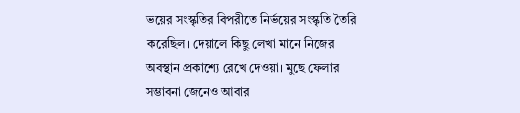ভয়ের সংস্কৃতির বিপরীতে নির্ভয়ের সংস্কৃতি তৈরি করেছিল। দেয়ালে কিছু লেখা মানে নিজের অবস্থান প্রকাশ্যে রেখে দেওয়া। মুছে ফেলার সম্ভাবনা জেনেও আবার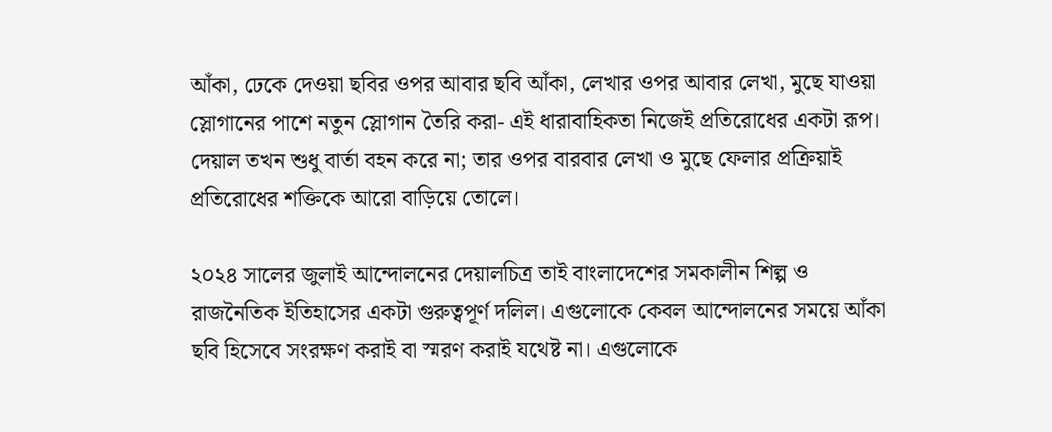আঁকা, ঢেকে দেওয়া ছবির ওপর আবার ছবি আঁকা, লেখার ওপর আবার লেখা, মুছে যাওয়া স্লোগানের পাশে নতুন স্লোগান তৈরি করা- এই ধারাবাহিকতা নিজেই প্রতিরোধের একটা রূপ। দেয়াল তখন শুধু বার্তা বহন করে না; তার ওপর বারবার লেখা ও মুছে ফেলার প্রক্রিয়াই প্রতিরোধের শক্তিকে আরো বাড়িয়ে তোলে।

২০২৪ সালের জুলাই আন্দোলনের দেয়ালচিত্র তাই বাংলাদেশের সমকালীন শিল্প ও রাজনৈতিক ইতিহাসের একটা গুরুত্বপূর্ণ দলিল। এগুলোকে কেবল আন্দোলনের সময়ে আঁকা ছবি হিসেবে সংরক্ষণ করাই বা স্মরণ করাই যথেষ্ট না। এগুলোকে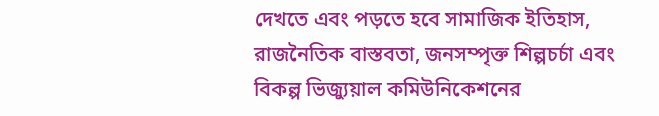দেখতে এবং পড়তে হবে সামাজিক ইতিহাস, রাজনৈতিক বাস্তবতা, জনসম্পৃক্ত শিল্পচর্চা এবং বিকল্প ভিজ্যুয়াল কমিউনিকেশনের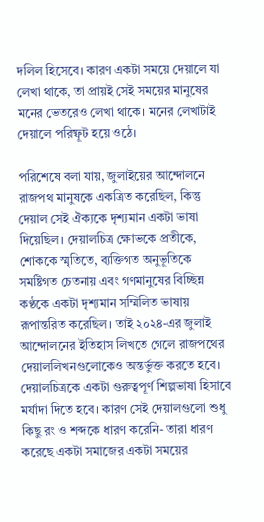দলিল হিসেবে। কারণ একটা সময়ে দেয়ালে যা লেখা থাকে, তা প্রায়ই সেই সময়ের মানুষের মনের ভেতরেও লেখা থাকে। মনের লেখাটাই দেয়ালে পরিষ্ফূট হয়ে ওঠে।

পরিশেষে বলা যায়, জুলাইয়ের আন্দোলনে রাজপথ মানুষকে একত্রিত করেছিল, কিন্তু দেয়াল সেই ঐক্যকে দৃশ্যমান একটা ভাষা দিয়েছিল। দেয়ালচিত্র ক্ষোভকে প্রতীকে, শোককে স্মৃতিতে, ব্যক্তিগত অনুভূতিকে সমষ্টিগত চেতনায় এবং গণমানুষের বিচ্ছিন্ন কণ্ঠকে একটা দৃশ্যমান সম্মিলিত ভাষায় রূপান্তরিত করেছিল। তাই ২০২৪-এর জুলাই আন্দোলনের ইতিহাস লিখতে গেলে রাজপথের দেয়াললিখনগুলোকেও অন্তর্ভুক্ত করতে হবে। দেয়ালচিত্রকে একটা গুরুত্বপূর্ণ শিল্পভাষা হিসাবে মর্যাদা দিতে হবে। কারণ সেই দেয়ালগুলো শুধু কিছু রং ও শব্দকে ধারণ করেনি- তারা ধারণ করেছে একটা সমাজের একটা সময়ের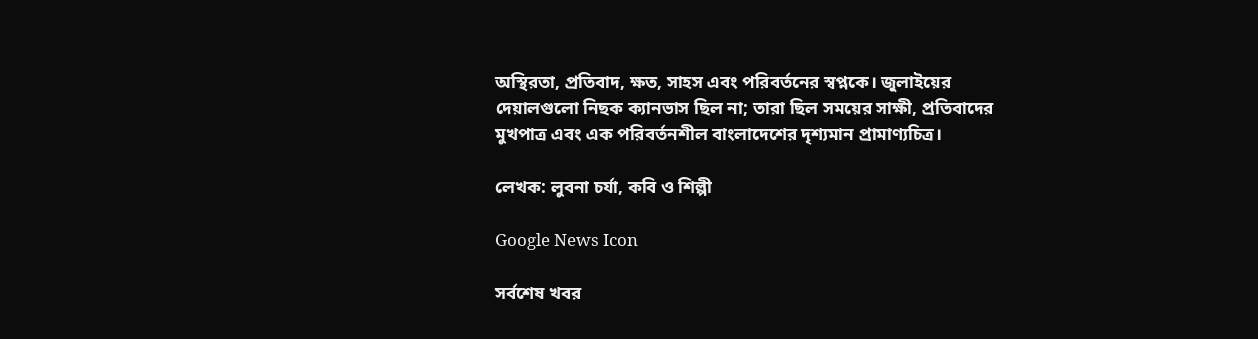অস্থিরতা, প্রতিবাদ, ক্ষত, সাহস এবং পরিবর্তনের স্বপ্নকে। জুলাইয়ের দেয়ালগুলো নিছক ক্যানভাস ছিল না; তারা ছিল সময়ের সাক্ষী, প্রতিবাদের মুখপাত্র এবং এক পরিবর্তনশীল বাংলাদেশের দৃশ্যমান প্রামাণ্যচিত্র।

লেখক: লুবনা চর্যা, কবি ও শিল্পী

Google News Icon

সর্বশেষ খবর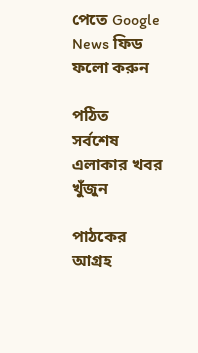পেতে Google News ফিড ফলো করুন

পঠিত
সর্বশেষ
এলাকার খবর
খুঁজুন

পাঠকের আগ্রহ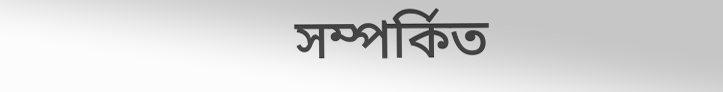সম্পর্কিত